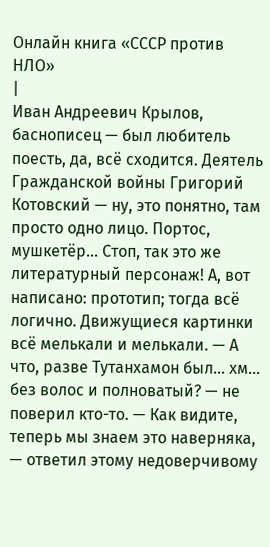Онлайн книга «СССР против НЛО»
|
Иван Андреевич Крылов, баснописец — был любитель поесть, да, всё сходится. Деятель Гражданской войны Григорий Котовский — ну, это понятно, там просто одно лицо. Портос, мушкетёр… Стоп, так это же литературный персонаж! А, вот написано: прототип; тогда всё логично. Движущиеся картинки всё мелькали и мелькали. — А что, разве Тутанхамон был… хм… без волос и полноватый? — не поверил кто-то. — Как видите, теперь мы знаем это наверняка, — ответил этому недоверчивому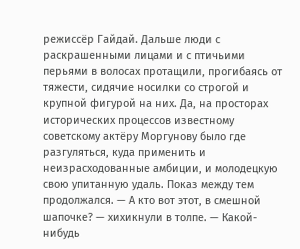режиссёр Гайдай. Дальше люди с раскрашенными лицами и с птичьими перьями в волосах протащили, прогибаясь от тяжести, сидячие носилки со строгой и крупной фигурой на них. Да, на просторах исторических процессов известному советскому актёру Моргунову было где разгуляться, куда применить и неизрасходованные амбиции, и молодецкую свою упитанную удаль. Показ между тем продолжался. — А кто вот этот, в смешной шапочке? — хихикнули в толпе. — Какой-нибудь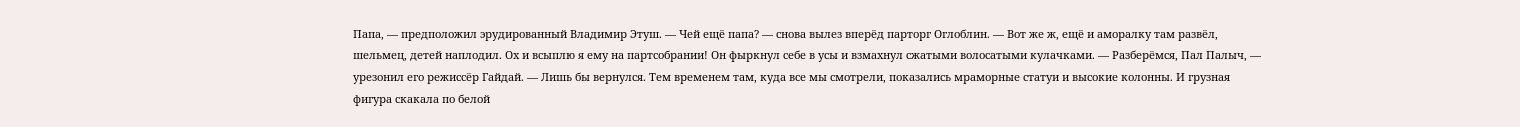Папа, — предположил эрудированный Владимир Этуш. — Чей ещё папа? — снова вылез вперёд парторг Оглоблин. — Вот же ж, ещё и аморалку там развёл, шельмец, детей наплодил. Ох и всыплю я ему на партсобрании! Он фыркнул себе в усы и взмахнул сжатыми волосатыми кулачками. — Разберёмся, Пал Палыч, — урезонил его режиссёр Гайдай. — Лишь бы вернулся. Тем временем там, куда все мы смотрели, показались мраморные статуи и высокие колонны. И грузная фигура скакала по белой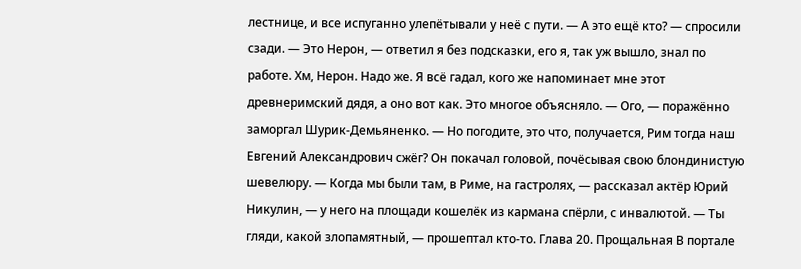лестнице, и все испуганно улепётывали у неё с пути. — А это ещё кто? — спросили сзади. — Это Нерон, — ответил я без подсказки, его я, так уж вышло, знал по работе. Хм, Нерон. Надо же. Я всё гадал, кого же напоминает мне этот древнеримский дядя, а оно вот как. Это многое объясняло. — Ого, — поражённо заморгал Шурик-Демьяненко. — Но погодите, это что, получается, Рим тогда наш Евгений Александрович сжёг? Он покачал головой, почёсывая свою блондинистую шевелюру. — Когда мы были там, в Риме, на гастролях, — рассказал актёр Юрий Никулин, — у него на площади кошелёк из кармана спёрли, с инвалютой. — Ты гляди, какой злопамятный, — прошептал кто-то. Глава 20. Прощальная В портале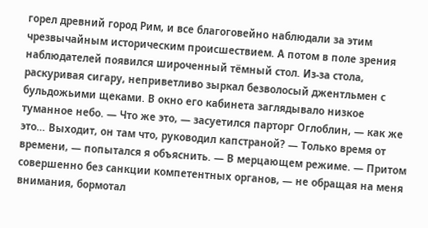горел древний город Рим, и все благоговейно наблюдали за этим чрезвычайным историческим происшествием. А потом в поле зрения наблюдателей появился широченный тёмный стол. Из-за стола, раскуривая сигару, неприветливо зыркал безволосый джентльмен с бульдожьими щеками. В окно его кабинета заглядывало низкое туманное небо. — Что же это, — засуетился парторг Оглоблин, — как же это… Выходит, он там что, руководил капстраной? — Только время от времени, — попытался я объяснить. — В мерцающем режиме. — Притом совершенно без санкции компетентных органов, — не обращая на меня внимания, бормотал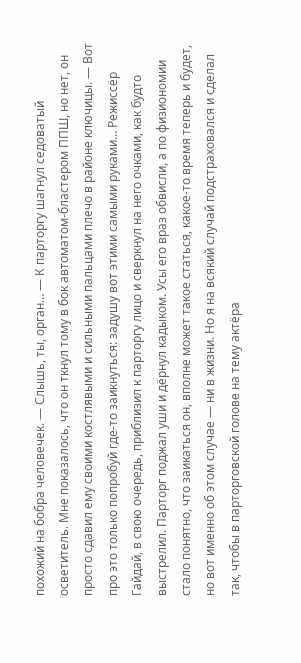похожий на бобра человечек. — Слышь, ты, орган… — К парторгу шагнул седоватый осветитель. Мне показалось, что он ткнул тому в бок автоматом-бластером ППШ, но нет, он просто сдавил ему своими костлявыми и сильными пальцами плечо в районе ключицы. — Вот про это только попробуй где-то заикнуться: задушу вот этими самыми руками… Режиссёр Гайдай, в свою очередь, приблизил к парторгу лицо и сверкнул на него очками, как будто выстрелил. Парторг поджал уши и дёрнул кадыком. Усы его враз обвисли, а по физиономии стало понятно, что заикаться он, вполне может такое статься, какое-то время теперь и будет, но вот именно об этом случае — ни в жизни. Но я на всякий случай подстраховался и сделал так, чтобы в парторговской голове на тему актёра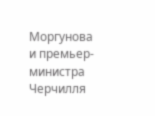Моргунова и премьер-министра Черчилля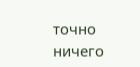точно ничего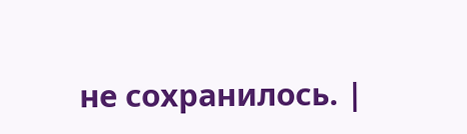не сохранилось. |